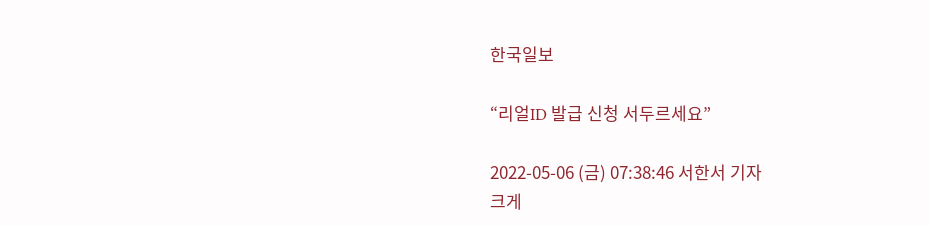한국일보

“리얼ID 발급 신청 서두르세요”

2022-05-06 (금) 07:38:46 서한서 기자
크게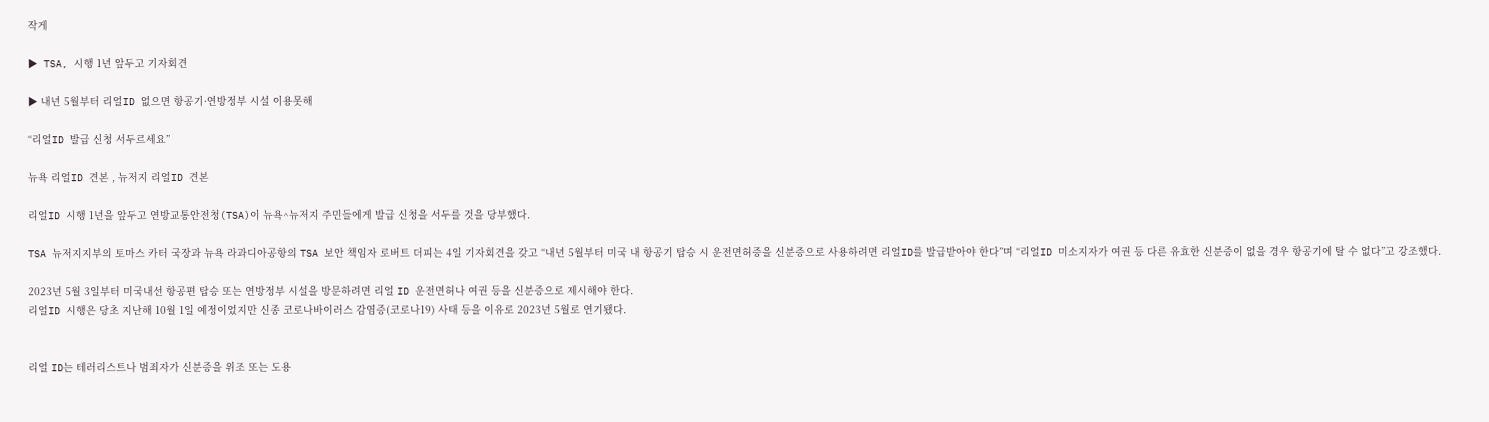작게

▶ TSA, 시행 1년 앞두고 기자회견

▶ 내년 5월부터 리얼ID 없으면 항공기·연방정부 시설 이용못해

“리얼ID 발급 신청 서두르세요”

뉴욕 리얼ID 견본 , 뉴저지 리얼ID 견본

리얼ID 시행 1년을 앞두고 연방교통안전청(TSA)이 뉴욕^뉴저지 주민들에게 발급 신청을 서두를 것을 당부했다.

TSA 뉴저지지부의 토마스 카터 국장과 뉴욕 라과디아공항의 TSA 보안 책임자 로버트 더피는 4일 기자회견을 갖고 “내년 5월부터 미국 내 항공기 탑승 시 운전면허증을 신분증으로 사용하려면 리얼ID를 발급받아야 한다”며 “리얼ID 미소지자가 여권 등 다른 유효한 신분증이 없을 경우 항공기에 탈 수 없다”고 강조했다.

2023년 5월 3일부터 미국내선 항공편 탑승 또는 연방정부 시설을 방문하려면 리얼 ID 운전면허나 여권 등을 신분증으로 제시해야 한다.
리얼ID 시행은 당초 지난해 10월 1일 예정이었지만 신종 코로나바이러스 감염증(코로나19) 사태 등을 이유로 2023년 5월로 연기됐다.


리얼 ID는 테러리스트나 범죄자가 신분증을 위조 또는 도용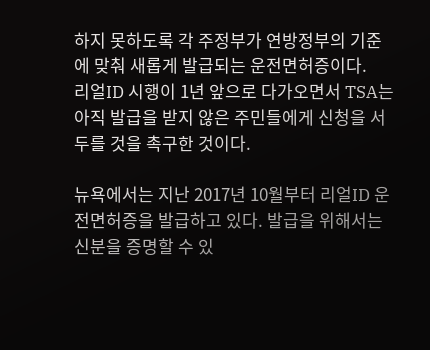하지 못하도록 각 주정부가 연방정부의 기준에 맞춰 새롭게 발급되는 운전면허증이다.
리얼ID 시행이 1년 앞으로 다가오면서 TSA는 아직 발급을 받지 않은 주민들에게 신청을 서두를 것을 촉구한 것이다.

뉴욕에서는 지난 2017년 10월부터 리얼ID 운전면허증을 발급하고 있다. 발급을 위해서는 신분을 증명할 수 있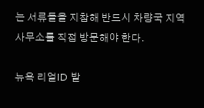는 서류들을 지참해 반드시 차량국 지역 사무소를 직접 방문해야 한다.

뉴욕 리얼ID 발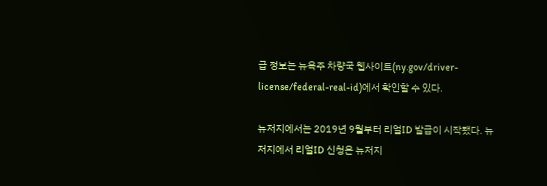급 정보는 뉴욕주 차량국 웹사이트(ny.gov/driver-license/federal-real-id)에서 확인할 수 있다.

뉴저지에서는 2019년 9월부터 리얼ID 발급이 시작됐다. 뉴저지에서 리얼ID 신청은 뉴저지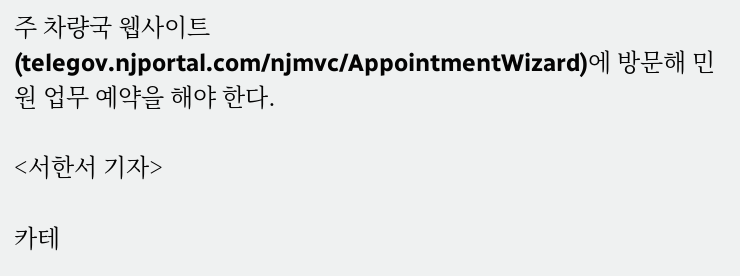주 차량국 웹사이트(telegov.njportal.com/njmvc/AppointmentWizard)에 방문해 민원 업무 예약을 해야 한다.

<서한서 기자>

카테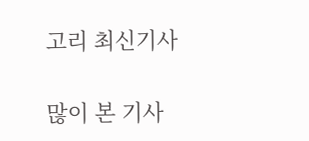고리 최신기사

많이 본 기사